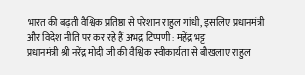भारत की बढ़ती वैश्विक प्रतिष्ठा से परेशान राहुल गांधी, इसलिए प्रधानमंत्री और विदेश नीति पर कर रहे हैं अभद्र टिप्पणी : महेंद्र भट्ट
प्रधानमंत्री श्री नरेंद्र मोदी जी की वैश्विक स्वीकार्यता से बौखलाए राहुल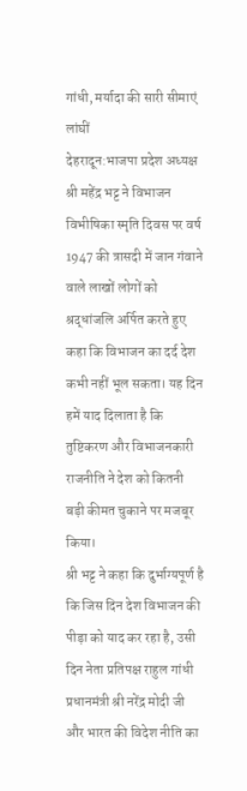गांधी, मर्यादा की सारी सीमाएं लांघीं
देहरादून:भाजपा प्रदेश अध्यक्ष श्री महेंद्र भट्ट ने विभाजन विभीषिका स्मृति दिवस पर वर्ष 1947 की त्रासदी में जान गंवाने वाले लाखों लोगों को श्रद्धांजलि अर्पित करते हुए कहा कि विभाजन का दर्द देश कभी नहीं भूल सकता। यह दिन हमें याद दिलाता है कि तुष्टिकरण और विभाजनकारी राजनीति ने देश को कितनी बड़ी कीमत चुकाने पर मजबूर किया।
श्री भट्ट ने कहा कि दुर्भाग्यपूर्ण है कि जिस दिन देश विभाजन की पीड़ा को याद कर रहा है, उसी दिन नेता प्रतिपक्ष राहुल गांधी प्रधानमंत्री श्री नरेंद्र मोदी जी और भारत की विदेश नीति का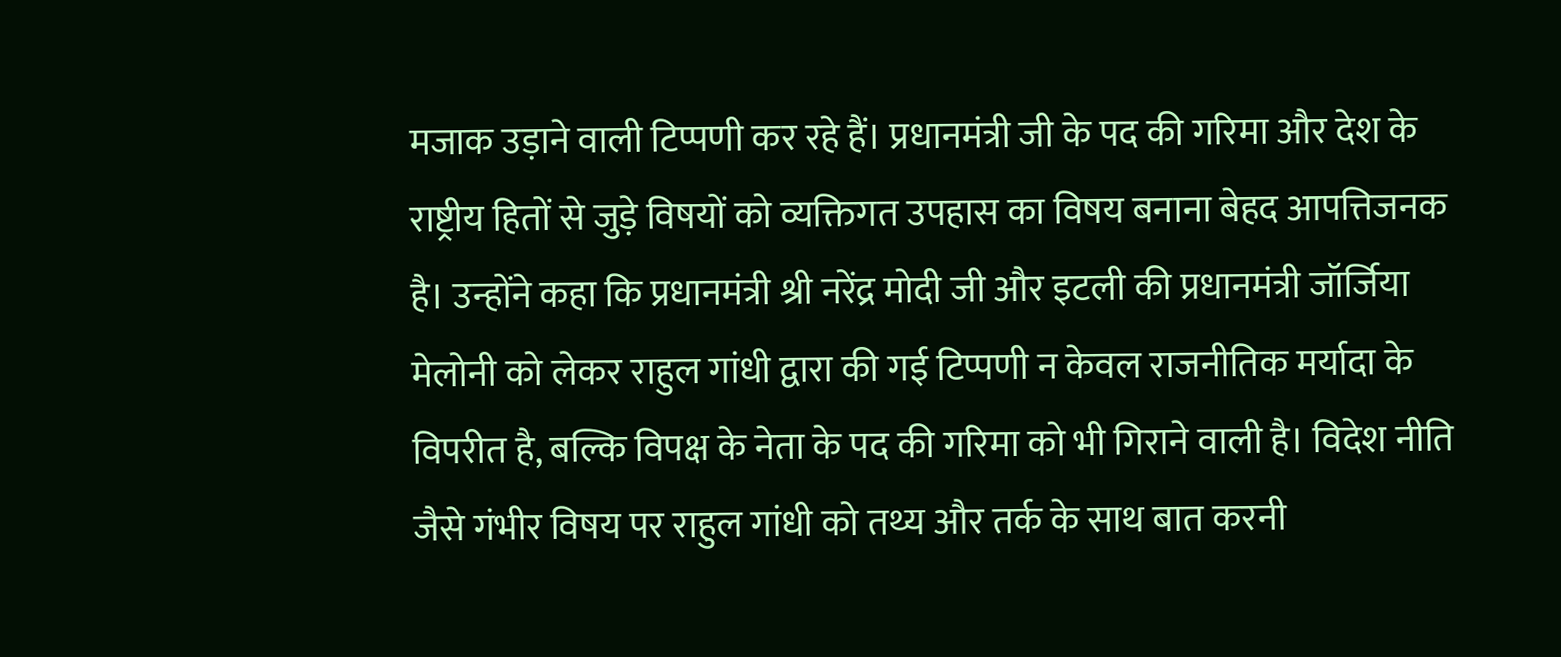मजाक उड़ाने वाली टिप्पणी कर रहे हैं। प्रधानमंत्री जी के पद की गरिमा और देश के राष्ट्रीय हितों से जुड़े विषयों को व्यक्तिगत उपहास का विषय बनाना बेहद आपत्तिजनक है। उन्होंने कहा कि प्रधानमंत्री श्री नरेंद्र मोदी जी और इटली की प्रधानमंत्री जॉर्जिया मेलोनी को लेकर राहुल गांधी द्वारा की गई टिप्पणी न केवल राजनीतिक मर्यादा के विपरीत है, बल्कि विपक्ष के नेता के पद की गरिमा को भी गिराने वाली है। विदेश नीति जैसे गंभीर विषय पर राहुल गांधी को तथ्य और तर्क के साथ बात करनी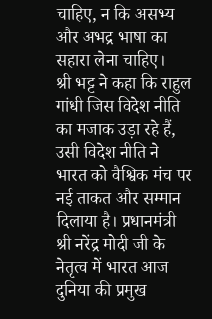चाहिए, न कि असभ्य और अभद्र भाषा का सहारा लेना चाहिए।
श्री भट्ट ने कहा कि राहुल गांधी जिस विदेश नीति का मजाक उड़ा रहे हैं, उसी विदेश नीति ने भारत को वैश्विक मंच पर नई ताकत और सम्मान दिलाया है। प्रधानमंत्री श्री नरेंद्र मोदी जी के नेतृत्व में भारत आज दुनिया की प्रमुख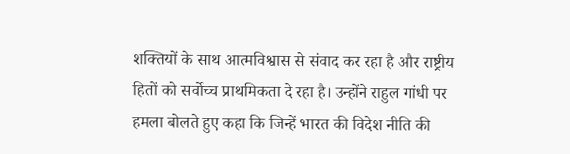शक्तियों के साथ आत्मविश्वास से संवाद कर रहा है और राष्ट्रीय हितों को सर्वोच्च प्राथमिकता दे रहा है। उन्होंने राहुल गांधी पर हमला बोलते हुए कहा कि जिन्हें भारत की विदेश नीति की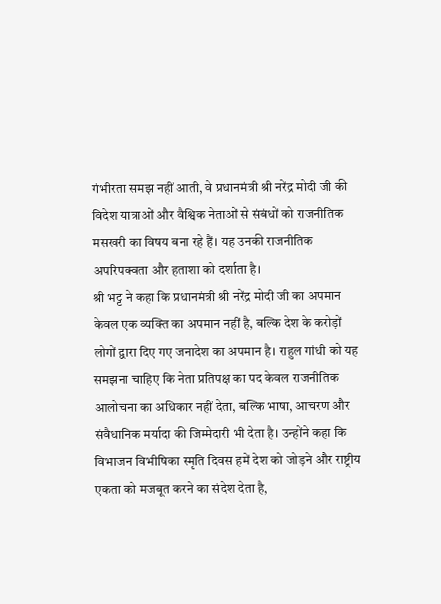गंभीरता समझ नहीं आती, वे प्रधानमंत्री श्री नरेंद्र मोदी जी की विदेश यात्राओं और वैश्विक नेताओं से संबंधों को राजनीतिक मसखरी का विषय बना रहे हैं। यह उनकी राजनीतिक अपरिपक्वता और हताशा को दर्शाता है।
श्री भट्ट ने कहा कि प्रधानमंत्री श्री नरेंद्र मोदी जी का अपमान केवल एक व्यक्ति का अपमान नहीं है, बल्कि देश के करोड़ों लोगों द्वारा दिए गए जनादेश का अपमान है। राहुल गांधी को यह समझना चाहिए कि नेता प्रतिपक्ष का पद केवल राजनीतिक आलोचना का अधिकार नहीं देता, बल्कि भाषा, आचरण और संवैधानिक मर्यादा की जिम्मेदारी भी देता है। उन्होंने कहा कि विभाजन विभीषिका स्मृति दिवस हमें देश को जोड़ने और राष्ट्रीय एकता को मजबूत करने का संदेश देता है,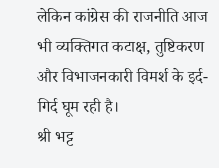लेकिन कांग्रेस की राजनीति आज भी व्यक्तिगत कटाक्ष, तुष्टिकरण और विभाजनकारी विमर्श के इर्द-गिर्द घूम रही है।
श्री भट्ट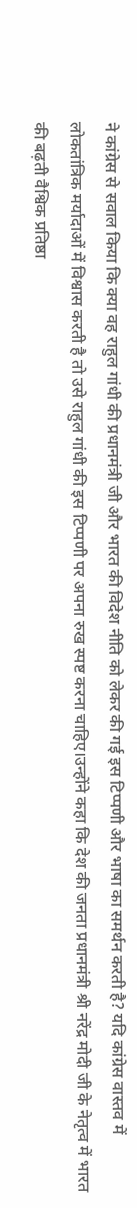ने कांग्रेस से सवाल किया कि क्या वह राहुल गांधी की प्रधानमंत्री जी और भारत की विदेश नीति को लेकर की गई इस टिप्पणी और भाषा का समर्थन करती है? यदि कांग्रेस वास्तव में लोकतांत्रिक मर्यादाओं में विश्वास करती है तो उसे राहुल गांधी की इस टिप्पणी पर अपना रुख स्पष्ट करना चाहिए।उन्होंने कहा कि देश की जनता प्रधानमंत्री श्री नरेंद्र मोदी जी के नेतृत्व में भारत की बढ़ती वैश्विक प्रतिष्ठा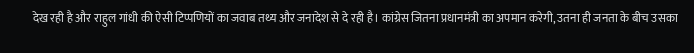देख रही है और राहुल गांधी की ऐसी टिप्पणियों का जवाब तथ्य और जनादेश से दे रही है। कांग्रेस जितना प्रधानमंत्री का अपमान करेगी, उतना ही जनता के बीच उसका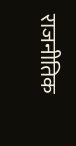राजनीतिक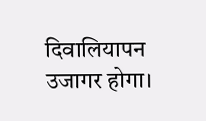दिवालियापन उजागर होगा।